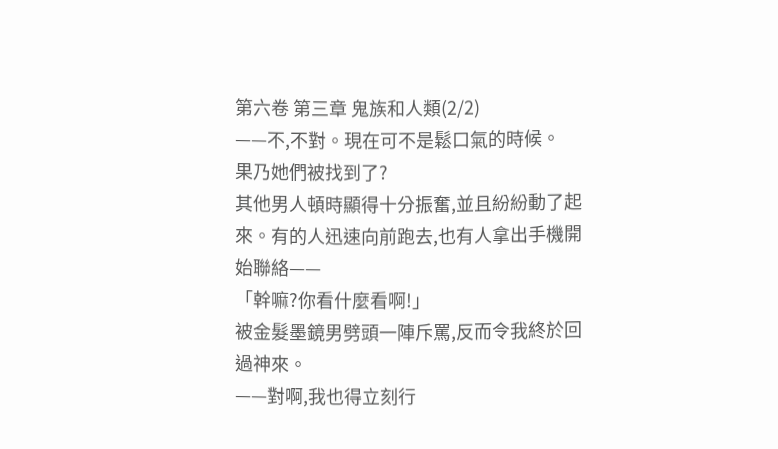第六卷 第三章 鬼族和人類(2/2)
——不,不對。現在可不是鬆口氣的時候。
果乃她們被找到了?
其他男人頓時顯得十分振奮,並且紛紛動了起來。有的人迅速向前跑去,也有人拿出手機開始聯絡——
「幹嘛?你看什麼看啊!」
被金髮墨鏡男劈頭一陣斥罵,反而令我終於回過神來。
——對啊,我也得立刻行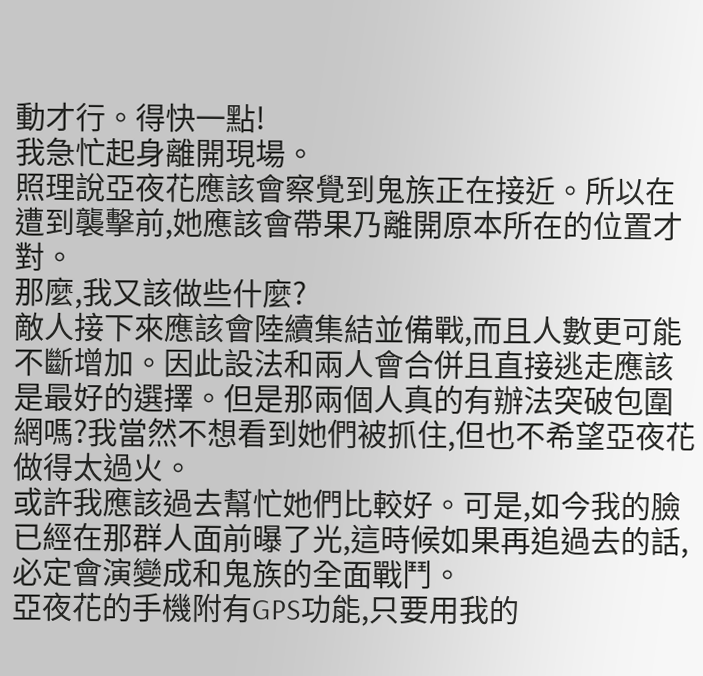動才行。得快一點!
我急忙起身離開現場。
照理說亞夜花應該會察覺到鬼族正在接近。所以在遭到襲擊前,她應該會帶果乃離開原本所在的位置才對。
那麼,我又該做些什麼?
敵人接下來應該會陸續集結並備戰,而且人數更可能不斷增加。因此設法和兩人會合併且直接逃走應該是最好的選擇。但是那兩個人真的有辦法突破包圍網嗎?我當然不想看到她們被抓住,但也不希望亞夜花做得太過火。
或許我應該過去幫忙她們比較好。可是,如今我的臉已經在那群人面前曝了光,這時候如果再追過去的話,必定會演變成和鬼族的全面戰鬥。
亞夜花的手機附有GPS功能,只要用我的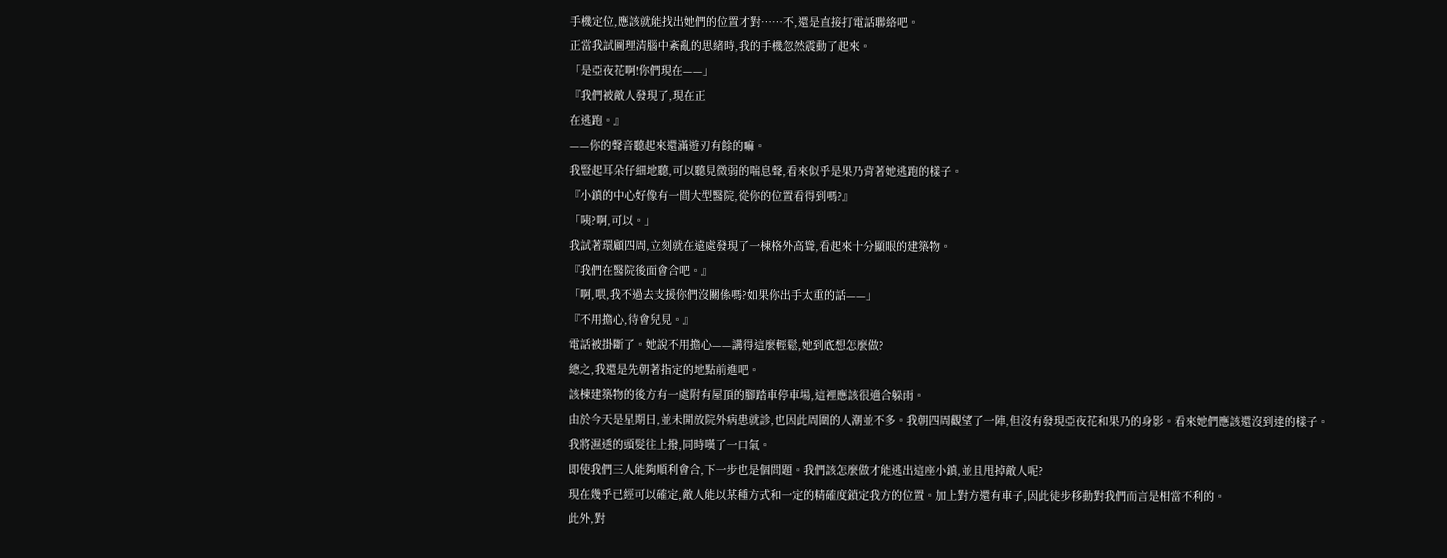手機定位,應該就能找出她們的位置才對……不,還是直接打電話聯絡吧。
正當我試圖理清腦中紊亂的思緒時,我的手機忽然震動了起來。
「是亞夜花啊!你們現在——」
『我們被敵人發現了,現在正
在逃跑。』
——你的聲音聽起來還滿遊刃有餘的嘛。
我豎起耳朵仔細地聽,可以聽見微弱的喘息聲,看來似乎是果乃背著她逃跑的樣子。
『小鎮的中心好像有一間大型醫院,從你的位置看得到嗎?』
「咦?啊,可以。」
我試著環顧四周,立刻就在遠處發現了一棟格外高聳,看起來十分顯眼的建築物。
『我們在醫院後面會合吧。』
「啊,喂,我不過去支援你們沒關係嗎?如果你出手太重的話——」
『不用擔心,待會兒見。』
電話被掛斷了。她說不用擔心——講得這麼輕鬆,她到底想怎麼做?
總之,我還是先朝著指定的地點前進吧。
該棟建築物的後方有一處附有屋頂的腳踏車停車場,這裡應該很適合躲雨。
由於今天是星期日,並未開放院外病患就診,也因此周圍的人潮並不多。我朝四周觀望了一陣,但沒有發現亞夜花和果乃的身影。看來她們應該還沒到達的樣子。
我將濕透的頭髮往上撥,同時嘆了一口氣。
即使我們三人能夠順利會合,下一步也是個問題。我們該怎麼做才能逃出這座小鎮,並且甩掉敵人呢?
現在幾乎已經可以確定,敵人能以某種方式和一定的精確度鎖定我方的位置。加上對方還有車子,因此徒步移動對我們而言是相當不利的。
此外,對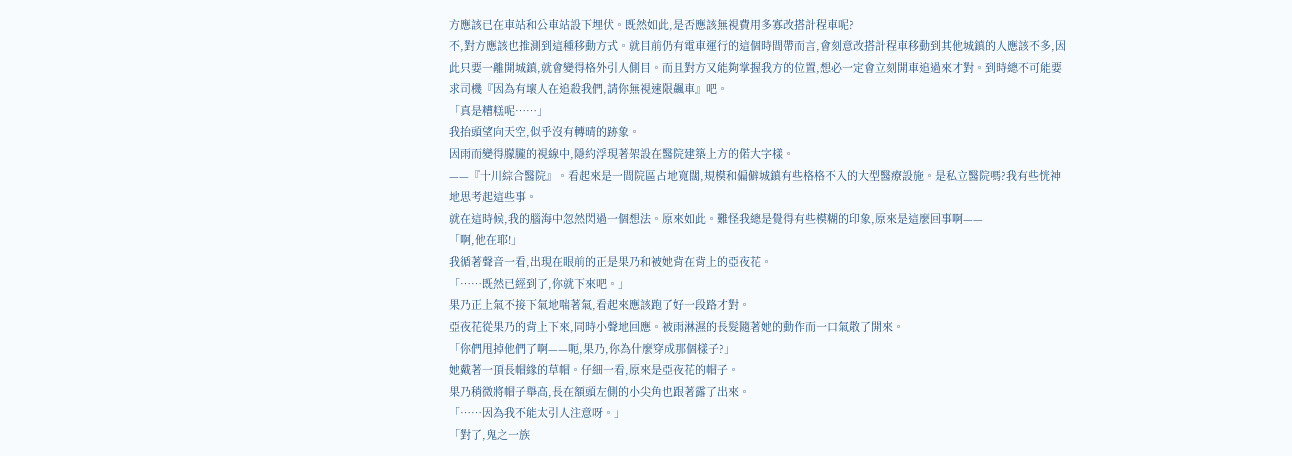方應該已在車站和公車站設下埋伏。既然如此,是否應該無視費用多寡改搭計程車呢?
不,對方應該也推測到這種移動方式。就目前仍有電車運行的這個時間帶而言,會刻意改搭計程車移動到其他城鎮的人應該不多,因此只要一離開城鎮,就會變得格外引人側目。而且對方又能夠掌握我方的位置,想必一定會立刻開車追過來才對。到時總不可能要求司機『因為有壞人在追殺我們,請你無視速限飆車』吧。
「真是糟糕呢……」
我抬頭望向天空,似乎沒有轉晴的跡象。
因雨而變得朦朧的視線中,隱約浮現著架設在醫院建築上方的偌大字樣。
——『十川綜合醫院』。看起來是一間院區占地寬闊,規模和偏僻城鎮有些格格不入的大型醫療設施。是私立醫院嗎?我有些恍神地思考起這些事。
就在這時候,我的腦海中忽然閃過一個想法。原來如此。難怪我總是覺得有些模糊的印象,原來是這麼回事啊——
「啊,他在耶!」
我循著聲音一看,出現在眼前的正是果乃和被她背在背上的亞夜花。
「……既然已經到了,你就下來吧。」
果乃正上氣不接下氣地喘著氣,看起來應該跑了好一段路才對。
亞夜花從果乃的背上下來,同時小聲地回應。被雨淋濕的長髮隨著她的動作而一口氣散了開來。
「你們甩掉他們了啊——呃,果乃,你為什麼穿成那個樣子?」
她戴著一頂長帽緣的草帽。仔細一看,原來是亞夜花的帽子。
果乃稍微將帽子舉高,長在額頭左側的小尖角也跟著露了出來。
「……因為我不能太引人注意呀。」
「對了,鬼之一族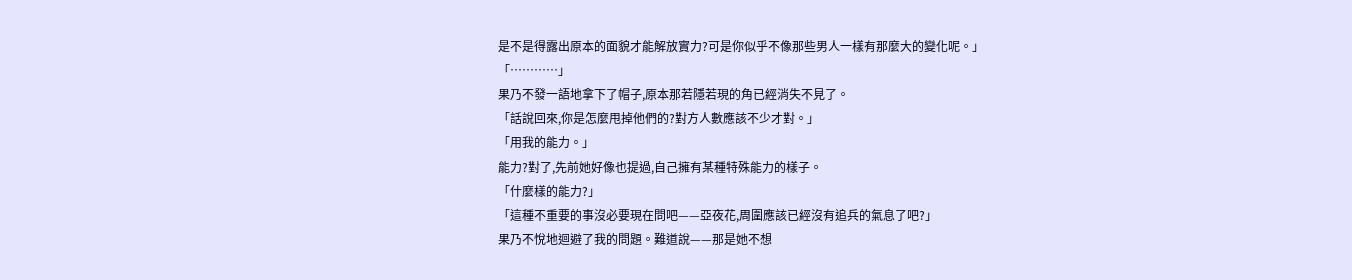是不是得露出原本的面貌才能解放實力?可是你似乎不像那些男人一樣有那麼大的變化呢。」
「…………」
果乃不發一語地拿下了帽子,原本那若隱若現的角已經消失不見了。
「話說回來,你是怎麼甩掉他們的?對方人數應該不少才對。」
「用我的能力。」
能力?對了,先前她好像也提過,自己擁有某種特殊能力的樣子。
「什麼樣的能力?」
「這種不重要的事沒必要現在問吧——亞夜花,周圍應該已經沒有追兵的氣息了吧?」
果乃不悅地迴避了我的問題。難道說——那是她不想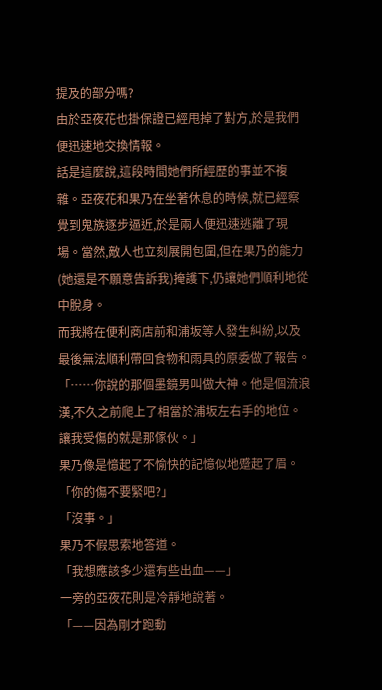提及的部分嗎?
由於亞夜花也掛保證已經甩掉了對方,於是我們便迅速地交換情報。
話是這麼說,這段時間她們所經歷的事並不複雜。亞夜花和果乃在坐著休息的時候,就已經察覺到鬼族逐步逼近,於是兩人便迅速逃離了現場。當然,敵人也立刻展開包圍,但在果乃的能力(她還是不願意告訴我)掩護下,仍讓她們順利地從中脫身。
而我將在便利商店前和浦坂等人發生糾紛,以及最後無法順利帶回食物和雨具的原委做了報告。
「……你說的那個墨鏡男叫做大神。他是個流浪漢,不久之前爬上了相當於浦坂左右手的地位。讓我受傷的就是那傢伙。」
果乃像是憶起了不愉快的記憶似地蹙起了眉。
「你的傷不要緊吧?」
「沒事。」
果乃不假思索地答道。
「我想應該多少還有些出血——」
一旁的亞夜花則是冷靜地說著。
「——因為剛才跑動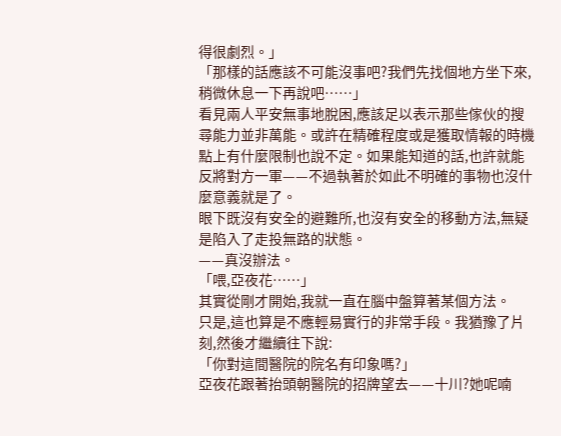得很劇烈。」
「那樣的話應該不可能沒事吧?我們先找個地方坐下來,稍微休息一下再說吧……」
看見兩人平安無事地脫困,應該足以表示那些傢伙的搜尋能力並非萬能。或許在精確程度或是獲取情報的時機點上有什麼限制也說不定。如果能知道的話,也許就能反將對方一軍——不過執著於如此不明確的事物也沒什麼意義就是了。
眼下既沒有安全的避難所,也沒有安全的移動方法,無疑是陷入了走投無路的狀態。
——真沒辦法。
「喂,亞夜花……」
其實從剛才開始,我就一直在腦中盤算著某個方法。
只是,這也算是不應輕易實行的非常手段。我猶豫了片刻,然後才繼續往下說:
「你對這間醫院的院名有印象嗎?」
亞夜花跟著抬頭朝醫院的招牌望去——十川?她呢喃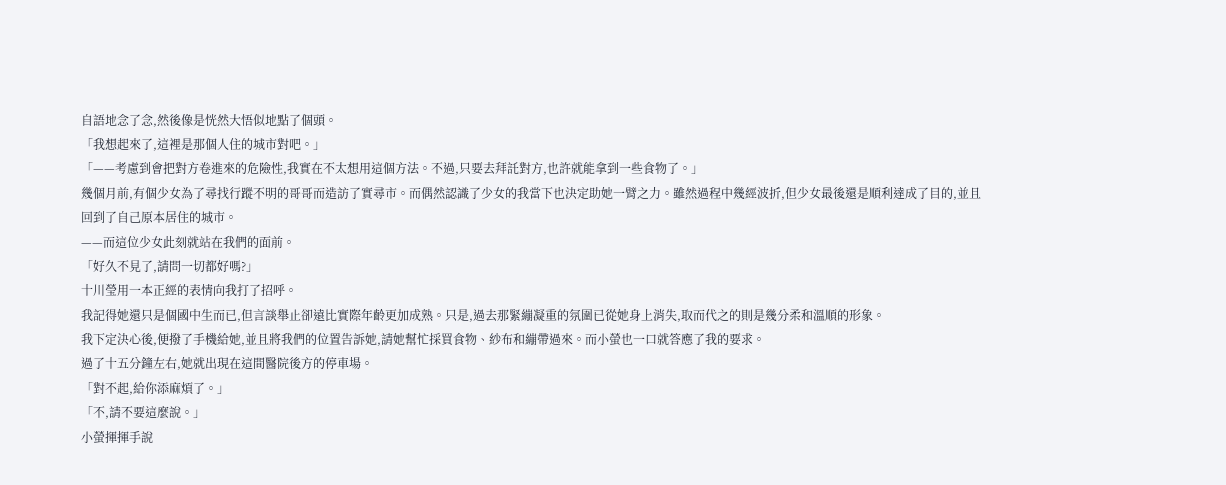自語地念了念,然後像是恍然大悟似地點了個頭。
「我想起來了,這裡是那個人住的城市對吧。」
「——考慮到會把對方卷進來的危險性,我實在不太想用這個方法。不過,只要去拜託對方,也許就能拿到一些食物了。」
幾個月前,有個少女為了尋找行蹤不明的哥哥而造訪了實尋市。而偶然認識了少女的我當下也決定助她一臂之力。雖然過程中幾經波折,但少女最後還是順利達成了目的,並且回到了自己原本居住的城市。
——而這位少女此刻就站在我們的面前。
「好久不見了,請問一切都好嗎?」
十川瑩用一本正經的表情向我打了招呼。
我記得她還只是個國中生而已,但言談舉止卻遠比實際年齡更加成熟。只是,過去那緊繃凝重的氛圍已從她身上消失,取而代之的則是幾分柔和溫順的形象。
我下定決心後,便撥了手機給她,並且將我們的位置告訴她,請她幫忙採買食物、紗布和繃帶過來。而小螢也一口就答應了我的要求。
過了十五分鐘左右,她就出現在這間醫院後方的停車場。
「對不起,給你添麻煩了。」
「不,請不要這麼說。」
小螢揮揮手說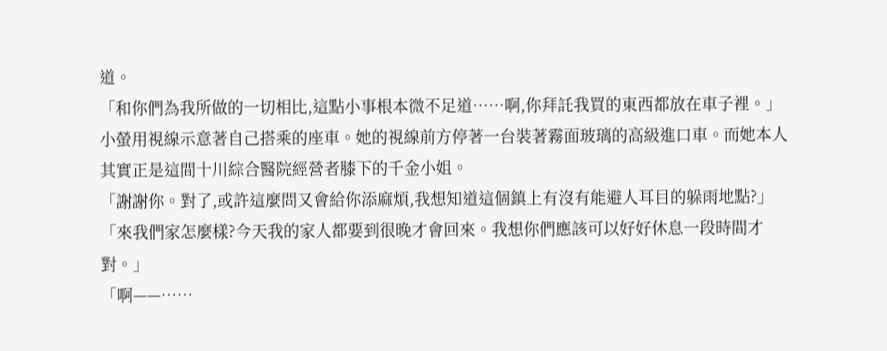道。
「和你們為我所做的一切相比,這點小事根本微不足道……啊,你拜託我買的東西都放在車子裡。」
小螢用視線示意著自己搭乘的座車。她的視線前方停著一台裝著霧面玻璃的高級進口車。而她本人其實正是這間十川綜合醫院經營者膝下的千金小姐。
「謝謝你。對了,或許這麼問又會給你添麻煩,我想知道這個鎮上有沒有能避人耳目的躲雨地點?」
「來我們家怎麼樣?今天我的家人都要到很晚才會回來。我想你們應該可以好好休息一段時間才對。」
「啊——……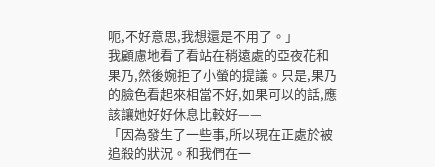呃,不好意思,我想還是不用了。」
我顧慮地看了看站在稍遠處的亞夜花和果乃,然後婉拒了小螢的提議。只是,果乃的臉色看起來相當不好,如果可以的話,應該讓她好好休息比較好——
「因為發生了一些事,所以現在正處於被追殺的狀況。和我們在一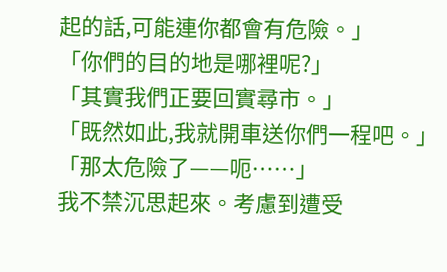起的話,可能連你都會有危險。」
「你們的目的地是哪裡呢?」
「其實我們正要回實尋市。」
「既然如此,我就開車送你們一程吧。」
「那太危險了——呃……」
我不禁沉思起來。考慮到遭受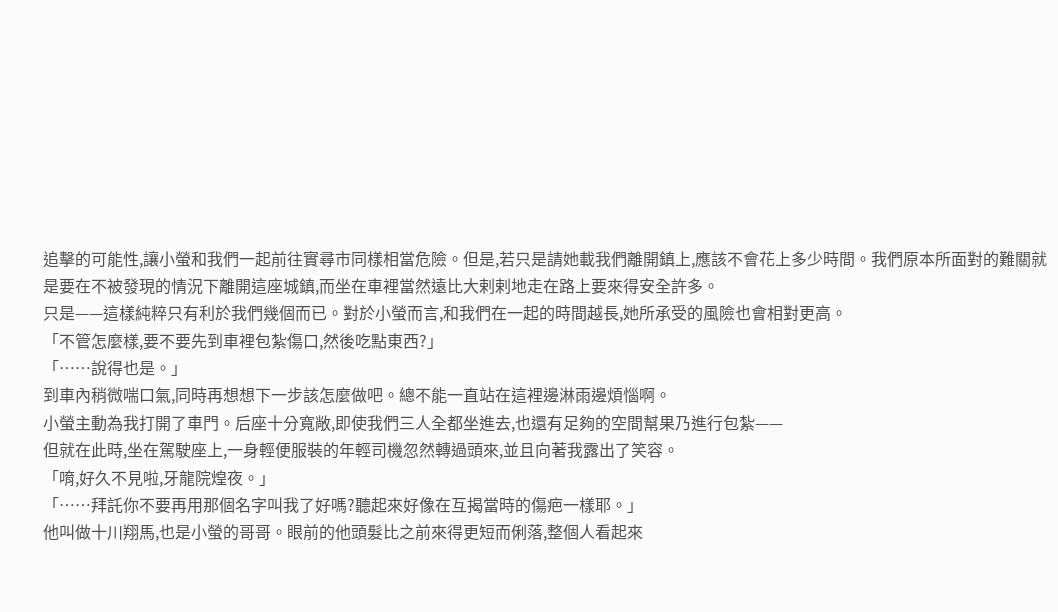追擊的可能性,讓小螢和我們一起前往實尋市同樣相當危險。但是,若只是請她載我們離開鎮上,應該不會花上多少時間。我們原本所面對的難關就是要在不被發現的情況下離開這座城鎮,而坐在車裡當然遠比大剌剌地走在路上要來得安全許多。
只是——這樣純粹只有利於我們幾個而已。對於小螢而言,和我們在一起的時間越長,她所承受的風險也會相對更高。
「不管怎麼樣,要不要先到車裡包紮傷口,然後吃點東西?」
「……說得也是。」
到車內稍微喘口氣,同時再想想下一步該怎麼做吧。總不能一直站在這裡邊淋雨邊煩惱啊。
小螢主動為我打開了車門。后座十分寬敞,即使我們三人全都坐進去,也還有足夠的空間幫果乃進行包紮——
但就在此時,坐在駕駛座上,一身輕便服裝的年輕司機忽然轉過頭來,並且向著我露出了笑容。
「唷,好久不見啦,牙龍院煌夜。」
「……拜託你不要再用那個名字叫我了好嗎?聽起來好像在互揭當時的傷疤一樣耶。」
他叫做十川翔馬,也是小螢的哥哥。眼前的他頭髮比之前來得更短而俐落,整個人看起來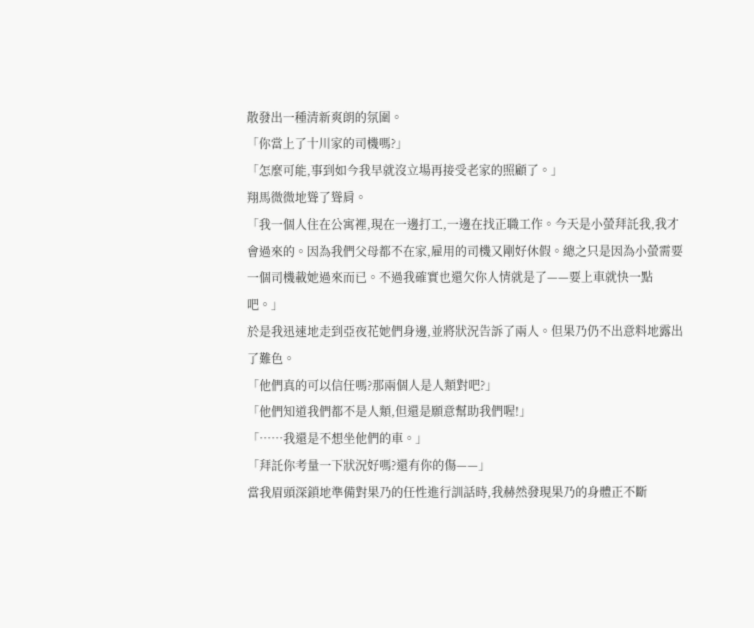散發出一種清新爽朗的氛圍。
「你當上了十川家的司機嗎?」
「怎麼可能,事到如今我早就沒立場再接受老家的照顧了。」
翔馬微微地聳了聳肩。
「我一個人住在公寓裡,現在一邊打工,一邊在找正職工作。今天是小螢拜託我,我才會過來的。因為我們父母都不在家,雇用的司機又剛好休假。總之只是因為小螢需要一個司機載她過來而已。不過我確實也還欠你人情就是了——要上車就快一點吧。」
於是我迅速地走到亞夜花她們身邊,並將狀況告訴了兩人。但果乃仍不出意料地露出了難色。
「他們真的可以信任嗎?那兩個人是人類對吧?」
「他們知道我們都不是人類,但還是願意幫助我們喔!」
「……我還是不想坐他們的車。」
「拜託你考量一下狀況好嗎?還有你的傷——」
當我眉頭深鎖地準備對果乃的任性進行訓話時,我赫然發現果乃的身體正不斷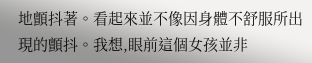地顫抖著。看起來並不像因身體不舒服所出現的顫抖。我想,眼前這個女孩並非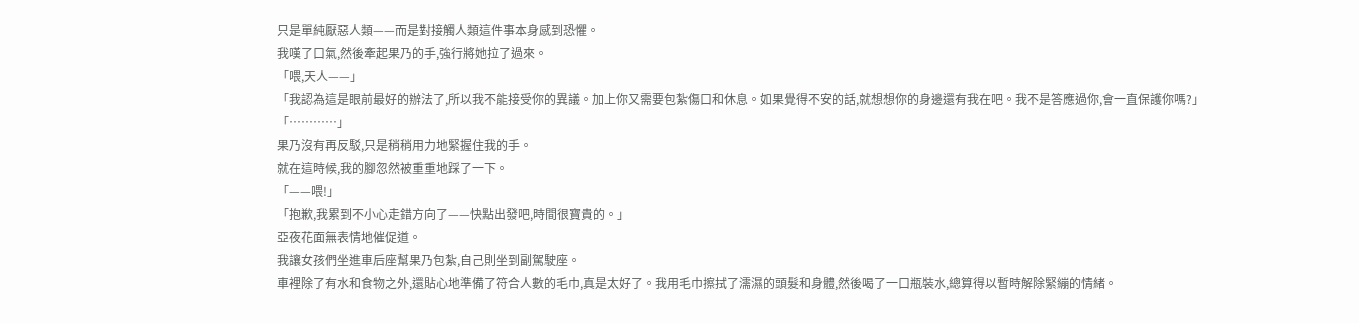只是單純厭惡人類——而是對接觸人類這件事本身感到恐懼。
我嘆了口氣,然後牽起果乃的手,強行將她拉了過來。
「喂,天人——」
「我認為這是眼前最好的辦法了,所以我不能接受你的異議。加上你又需要包紮傷口和休息。如果覺得不安的話,就想想你的身邊還有我在吧。我不是答應過你,會一直保護你嗎?」
「…………」
果乃沒有再反駁,只是稍稍用力地緊握住我的手。
就在這時候,我的腳忽然被重重地踩了一下。
「——喂!」
「抱歉,我累到不小心走錯方向了——快點出發吧,時間很寶貴的。」
亞夜花面無表情地催促道。
我讓女孩們坐進車后座幫果乃包紮,自己則坐到副駕駛座。
車裡除了有水和食物之外,還貼心地準備了符合人數的毛巾,真是太好了。我用毛巾擦拭了濡濕的頭髮和身體,然後喝了一口瓶裝水,總算得以暫時解除緊繃的情緒。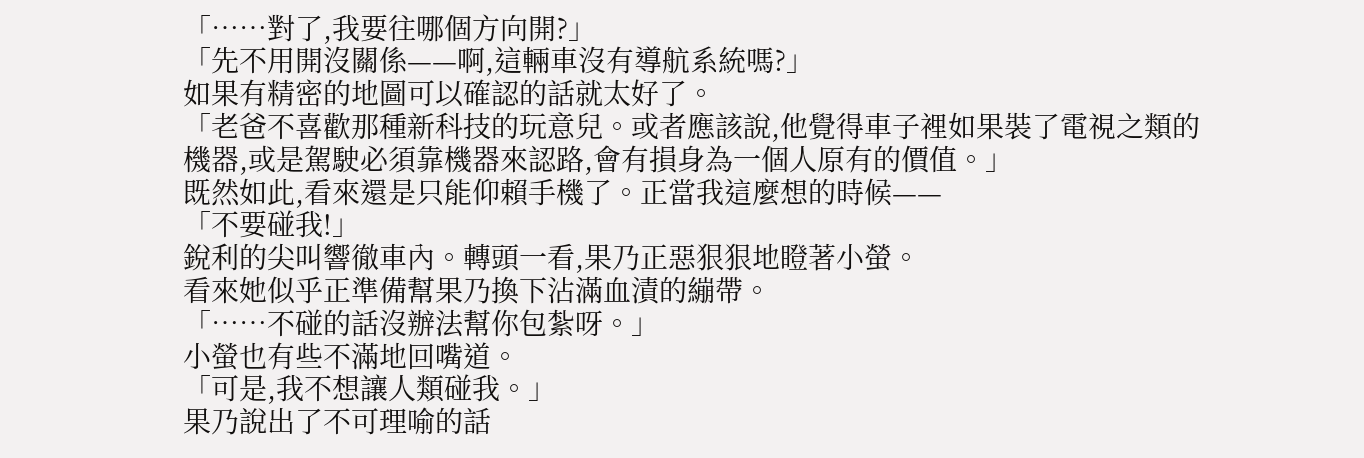「……對了,我要往哪個方向開?」
「先不用開沒關係——啊,這輛車沒有導航系統嗎?」
如果有精密的地圖可以確認的話就太好了。
「老爸不喜歡那種新科技的玩意兒。或者應該說,他覺得車子裡如果裝了電視之類的機器,或是駕駛必須靠機器來認路,會有損身為一個人原有的價值。」
既然如此,看來還是只能仰賴手機了。正當我這麼想的時候——
「不要碰我!」
銳利的尖叫響徹車內。轉頭一看,果乃正惡狠狠地瞪著小螢。
看來她似乎正準備幫果乃換下沾滿血漬的繃帶。
「……不碰的話沒辦法幫你包紮呀。」
小螢也有些不滿地回嘴道。
「可是,我不想讓人類碰我。」
果乃說出了不可理喻的話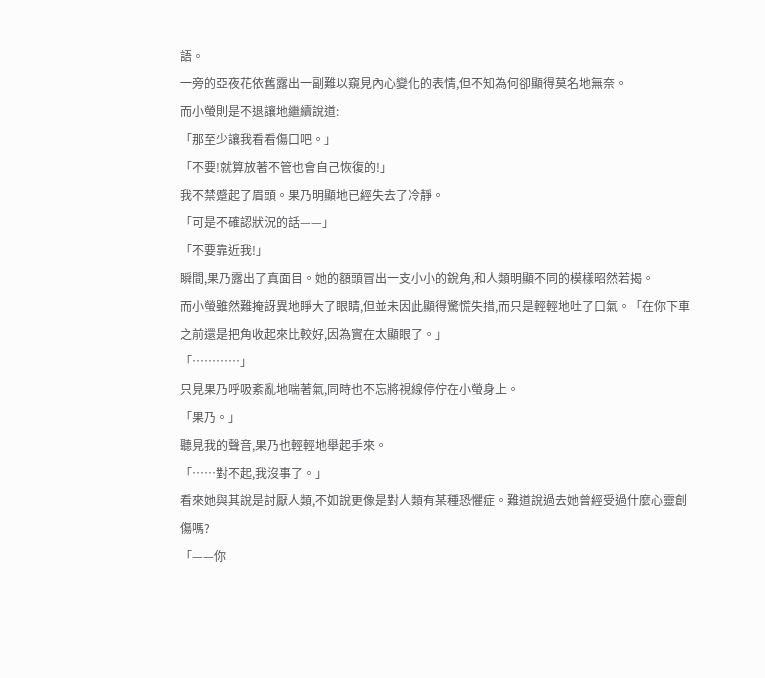語。
一旁的亞夜花依舊露出一副難以窺見內心變化的表情,但不知為何卻顯得莫名地無奈。
而小螢則是不退讓地繼續說道:
「那至少讓我看看傷口吧。」
「不要!就算放著不管也會自己恢復的!」
我不禁蹙起了眉頭。果乃明顯地已經失去了冷靜。
「可是不確認狀況的話——」
「不要靠近我!」
瞬間,果乃露出了真面目。她的額頭冒出一支小小的銳角,和人類明顯不同的模樣昭然若揭。
而小螢雖然難掩訝異地睜大了眼睛,但並未因此顯得驚慌失措,而只是輕輕地吐了口氣。「在你下車之前還是把角收起來比較好,因為實在太顯眼了。」
「…………」
只見果乃呼吸紊亂地喘著氣,同時也不忘將視線停佇在小螢身上。
「果乃。」
聽見我的聲音,果乃也輕輕地舉起手來。
「……對不起,我沒事了。」
看來她與其說是討厭人類,不如說更像是對人類有某種恐懼症。難道說過去她曾經受過什麼心靈創傷嗎?
「——你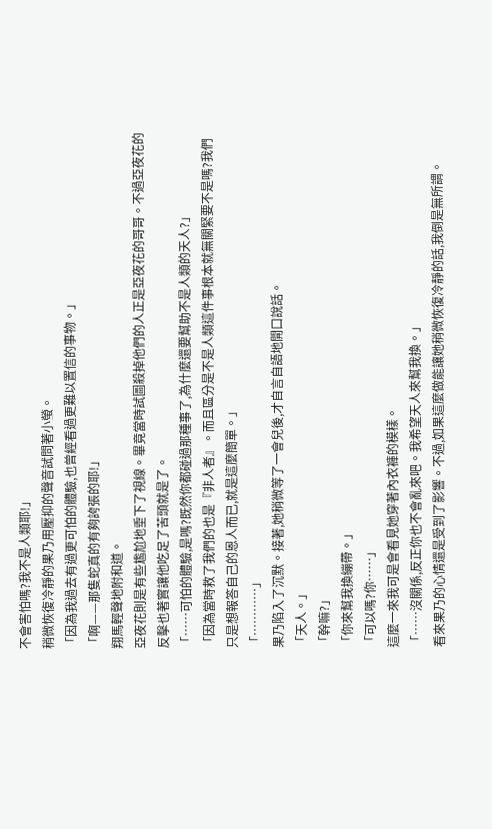不會害怕嗎?我不是人類耶!」
稍微恢復冷靜的果乃用壓抑的聲音試問著小螢。
「因為我過去有過更可怕的體驗,也曾經看過更難以置信的事物。」
「啊——那隻蛇真的有夠誇張的耶!」
翔馬輕聲地附和道。
亞夜花則是有些尷尬地垂下了視線。畢竟當時試圖殺掉他們的人正是亞夜花的哥哥。不過亞夜花的反擊也著實讓他吃足了苦頭就是了。
「……可怕的體驗,是嗎?既然你都碰過那種事了,為什麼還要幫助不是人類的天人?」
「因為當時救了我們的也是『非人者』。而且區分是不是人類這件事根本就無關緊要不是嗎?我們只是想報答自己的恩人而已,就是這麼簡單。」
「…………」
果乃陷入了沉默。接著,她稍微等了一會兒後,才自言自語地開口說話。
「天人。」
「幹嘛?」
「你來幫我換繃帶。」
「可以嗎?你……」
這麼一來我可是會看見她穿著內衣褲的模樣。
「……沒關係,反正你也不會亂來吧。我希望天人來幫我換。」
看來果乃的心情還是受到了影響。不過,如果這麼做能讓她稍微恢復冷靜的話,我倒是無所謂。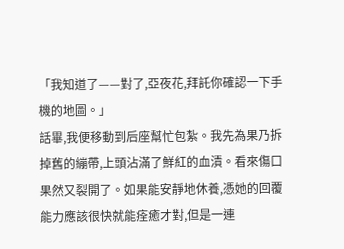「我知道了——對了,亞夜花,拜託你確認一下手機的地圖。」
話畢,我便移動到后座幫忙包紮。我先為果乃拆掉舊的繃帶,上頭沾滿了鮮紅的血漬。看來傷口果然又裂開了。如果能安靜地休養,憑她的回覆能力應該很快就能痊癒才對,但是一連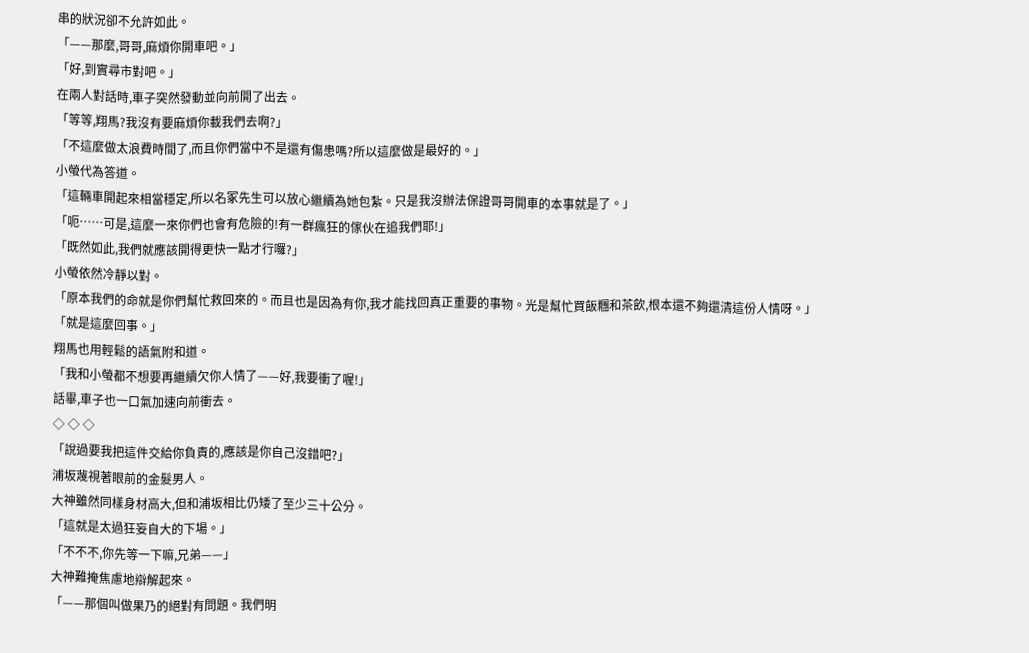串的狀況卻不允許如此。
「——那麼,哥哥,麻煩你開車吧。」
「好,到實尋市對吧。」
在兩人對話時,車子突然發動並向前開了出去。
「等等,翔馬?我沒有要麻煩你載我們去啊?」
「不這麼做太浪費時間了,而且你們當中不是還有傷患嗎?所以這麼做是最好的。」
小螢代為答道。
「這輛車開起來相當穩定,所以名冢先生可以放心繼續為她包紮。只是我沒辦法保證哥哥開車的本事就是了。」
「呃……可是,這麼一來你們也會有危險的!有一群瘋狂的傢伙在追我們耶!」
「既然如此,我們就應該開得更快一點才行囉?」
小螢依然冷靜以對。
「原本我們的命就是你們幫忙救回來的。而且也是因為有你,我才能找回真正重要的事物。光是幫忙買飯糰和茶飲,根本還不夠還清這份人情呀。」
「就是這麼回事。」
翔馬也用輕鬆的語氣附和道。
「我和小螢都不想要再繼續欠你人情了——好,我要衝了喔!」
話畢,車子也一口氣加速向前衝去。
◇ ◇ ◇
「說過要我把這件交給你負責的,應該是你自己沒錯吧?」
浦坂蔑視著眼前的金髮男人。
大神雖然同樣身材高大,但和浦坂相比仍矮了至少三十公分。
「這就是太過狂妄自大的下場。」
「不不不,你先等一下嘛,兄弟——」
大神難掩焦慮地辯解起來。
「——那個叫做果乃的絕對有問題。我們明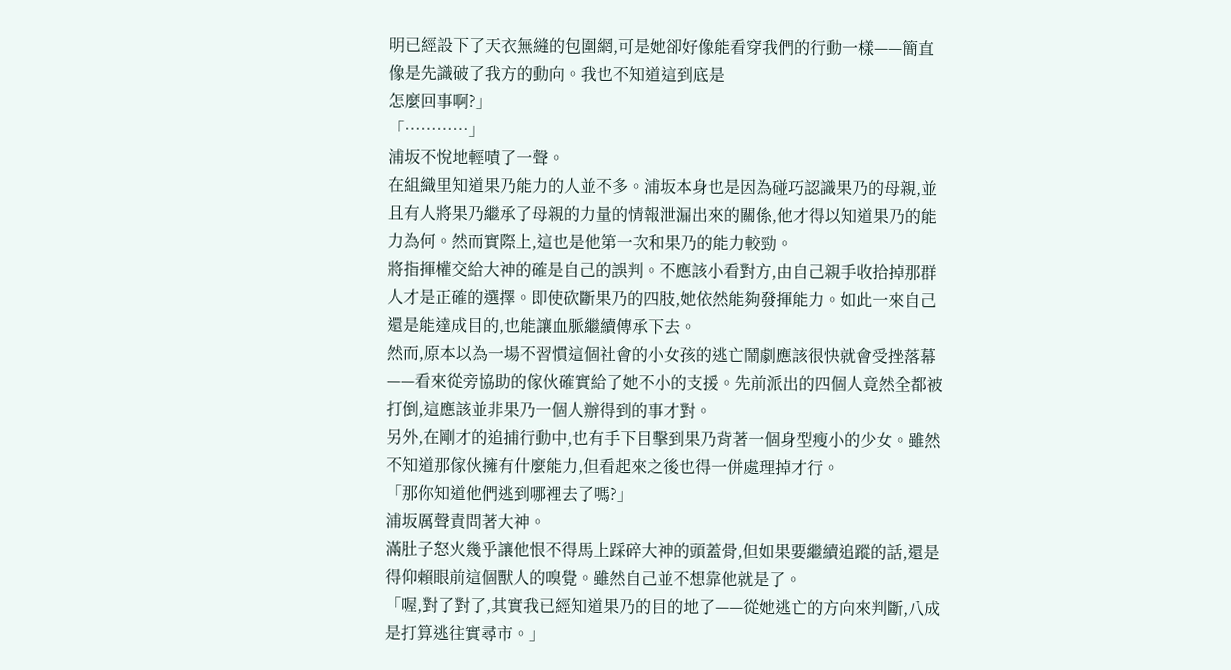明已經設下了天衣無縫的包圍網,可是她卻好像能看穿我們的行動一樣——簡直像是先識破了我方的動向。我也不知道這到底是
怎麼回事啊?」
「…………」
浦坂不悅地輕嘖了一聲。
在組織里知道果乃能力的人並不多。浦坂本身也是因為碰巧認識果乃的母親,並且有人將果乃繼承了母親的力量的情報泄漏出來的關係,他才得以知道果乃的能力為何。然而實際上,這也是他第一次和果乃的能力較勁。
將指揮權交給大神的確是自己的誤判。不應該小看對方,由自己親手收拾掉那群人才是正確的選擇。即使砍斷果乃的四肢,她依然能夠發揮能力。如此一來自己還是能達成目的,也能讓血脈繼續傳承下去。
然而,原本以為一場不習慣這個社會的小女孩的逃亡鬧劇應該很快就會受挫落幕——看來從旁協助的傢伙確實給了她不小的支援。先前派出的四個人竟然全都被打倒,這應該並非果乃一個人辦得到的事才對。
另外,在剛才的追捕行動中,也有手下目擊到果乃背著一個身型瘦小的少女。雖然不知道那傢伙擁有什麼能力,但看起來之後也得一併處理掉才行。
「那你知道他們逃到哪裡去了嗎?」
浦坂厲聲責問著大神。
滿肚子怒火幾乎讓他恨不得馬上踩碎大神的頭蓋骨,但如果要繼續追蹤的話,還是得仰賴眼前這個獸人的嗅覺。雖然自己並不想靠他就是了。
「喔,對了對了,其實我已經知道果乃的目的地了——從她逃亡的方向來判斷,八成是打算逃往實尋市。」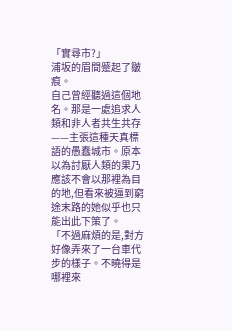「實尋市?」
浦坂的眉間蹙起了皺痕。
自己曾經聽過這個地名。那是一處追求人類和非人者共生共存——主張這種天真標語的愚蠢城市。原本以為討厭人類的果乃應該不會以那裡為目的地,但看來被逼到窮途末路的她似乎也只能出此下策了。
「不過麻煩的是,對方好像弄來了一台車代步的樣子。不曉得是哪裡來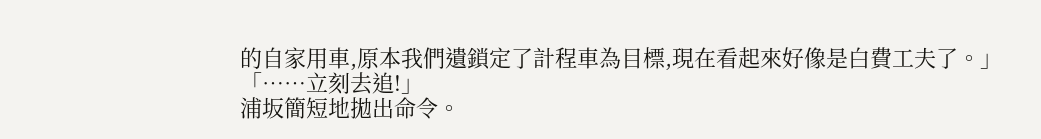的自家用車,原本我們遺鎖定了計程車為目標,現在看起來好像是白費工夫了。」
「……立刻去追!」
浦坂簡短地拋出命令。